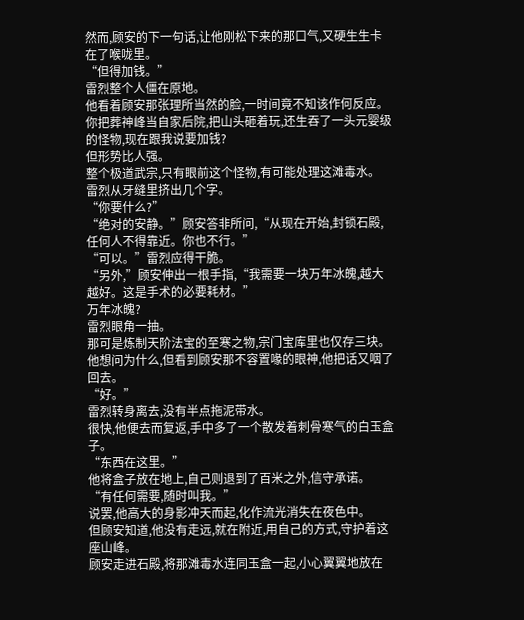然而,顾安的下一句话,让他刚松下来的那口气,又硬生生卡在了喉咙里。
“但得加钱。”
雷烈整个人僵在原地。
他看着顾安那张理所当然的脸,一时间竟不知该作何反应。
你把葬神峰当自家后院,把山头砸着玩,还生吞了一头元婴级的怪物,现在跟我说要加钱?
但形势比人强。
整个极道武宗,只有眼前这个怪物,有可能处理这滩毒水。
雷烈从牙缝里挤出几个字。
“你要什么?”
“绝对的安静。”顾安答非所问,“从现在开始,封锁石殿,任何人不得靠近。你也不行。”
“可以。”雷烈应得干脆。
“另外,”顾安伸出一根手指,“我需要一块万年冰魄,越大越好。这是手术的必要耗材。”
万年冰魄?
雷烈眼角一抽。
那可是炼制天阶法宝的至寒之物,宗门宝库里也仅存三块。
他想问为什么,但看到顾安那不容置喙的眼神,他把话又咽了回去。
“好。”
雷烈转身离去,没有半点拖泥带水。
很快,他便去而复返,手中多了一个散发着刺骨寒气的白玉盒子。
“东西在这里。”
他将盒子放在地上,自己则退到了百米之外,信守承诺。
“有任何需要,随时叫我。”
说罢,他高大的身影冲天而起,化作流光消失在夜色中。
但顾安知道,他没有走远,就在附近,用自己的方式,守护着这座山峰。
顾安走进石殿,将那滩毒水连同玉盒一起,小心翼翼地放在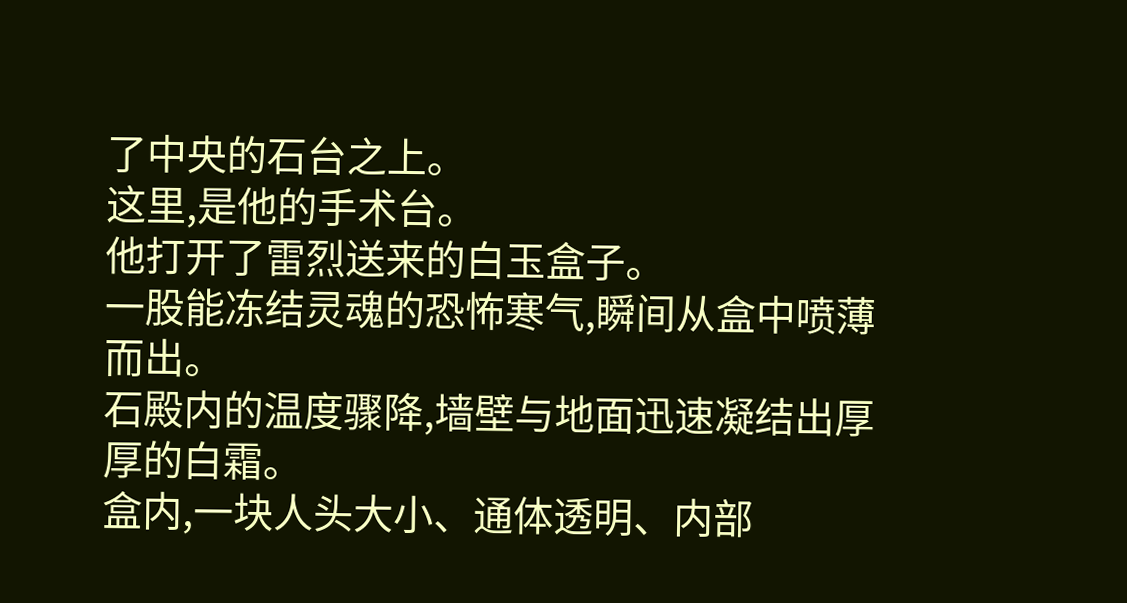了中央的石台之上。
这里,是他的手术台。
他打开了雷烈送来的白玉盒子。
一股能冻结灵魂的恐怖寒气,瞬间从盒中喷薄而出。
石殿内的温度骤降,墙壁与地面迅速凝结出厚厚的白霜。
盒内,一块人头大小、通体透明、内部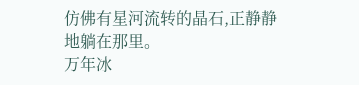仿佛有星河流转的晶石,正静静地躺在那里。
万年冰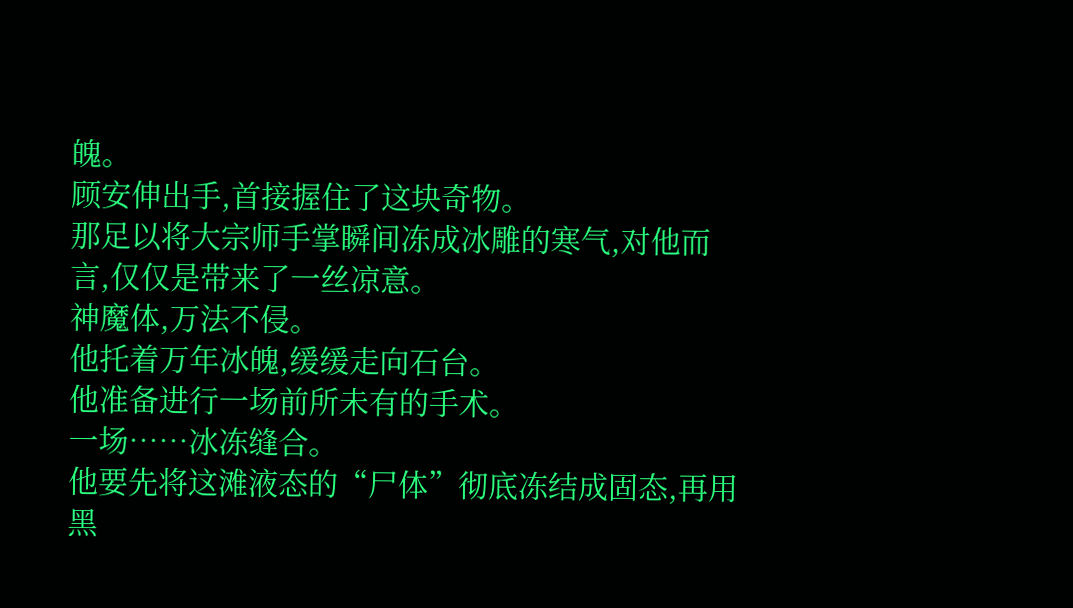魄。
顾安伸出手,首接握住了这块奇物。
那足以将大宗师手掌瞬间冻成冰雕的寒气,对他而言,仅仅是带来了一丝凉意。
神魔体,万法不侵。
他托着万年冰魄,缓缓走向石台。
他准备进行一场前所未有的手术。
一场……冰冻缝合。
他要先将这滩液态的“尸体”彻底冻结成固态,再用黑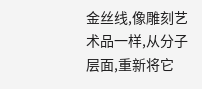金丝线,像雕刻艺术品一样,从分子层面,重新将它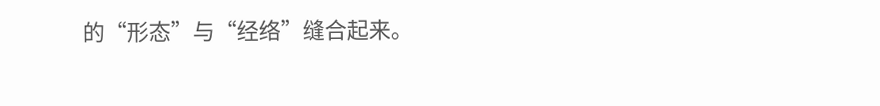的“形态”与“经络”缝合起来。